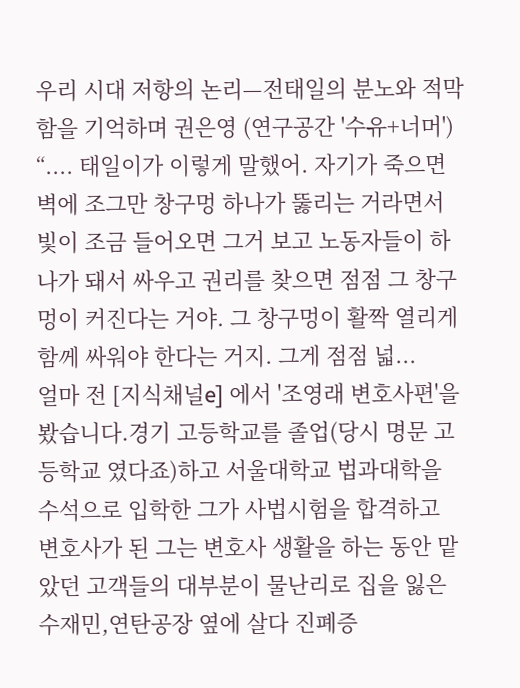우리 시대 저항의 논리—전태일의 분노와 적막함을 기억하며 권은영 (연구공간 '수유+너머') “.... 태일이가 이렇게 말했어. 자기가 죽으면 벽에 조그만 창구멍 하나가 뚫리는 거라면서 빛이 조금 들어오면 그거 보고 노동자들이 하나가 돼서 싸우고 권리를 찾으면 점점 그 창구멍이 커진다는 거야. 그 창구멍이 활짝 열리게 함께 싸워야 한다는 거지. 그게 점점 넓...
얼마 전 [지식채널e] 에서 '조영래 변호사편'을 봤습니다.경기 고등학교를 졸업(당시 명문 고등학교 였다죠)하고 서울대학교 법과대학을 수석으로 입학한 그가 사법시험을 합격하고 변호사가 된 그는 변호사 생활을 하는 동안 맡았던 고객들의 대부분이 물난리로 집을 잃은 수재민,연탄공장 옆에 살다 진폐증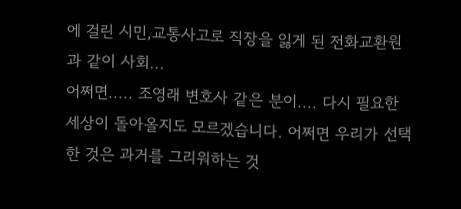에 걸린 시민,교통사고로 직장을 잃게 된 전화교환원과 같이 사회...
어쩌면..... 조영래 변호사 같은 분이.... 다시 필요한 세상이 돌아올지도 모르겠습니다. 어쩌면 우리가 선택한 것은 과거를 그리워하는 것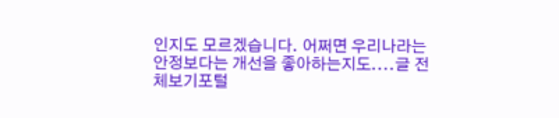인지도 모르겠습니다. 어쩌면 우리나라는 안정보다는 개선을 좋아하는지도....글 전체보기포털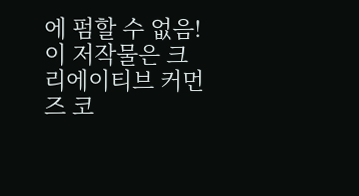에 펌할 수 없음!이 저작물은 크리에이티브 커먼즈 코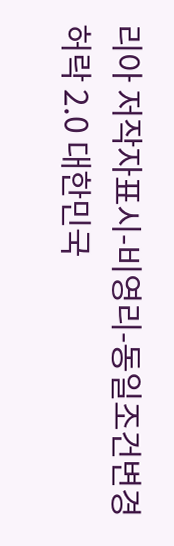리아 저작자표시-비영리-동일조건변경허락 2.0 대한민국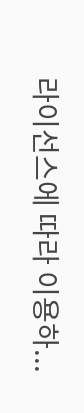라이선스에 따라 이용하...